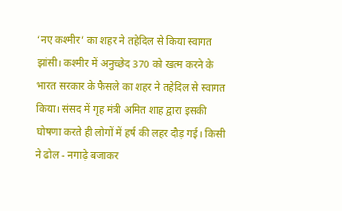‘नए कश्मीर’ का शहर ने तहेदिल से किया स्वागत
झांसी। कश्मीर में अनुच्छेद 370 को खत्म करने के भारत सरकार के फैसले का शहर ने तहेदिल से स्वागत किया। संसद में गृह मंत्री अमित शाह द्वारा इसकी घोषणा करते ही लोगों में हर्ष की लहर दौड़ गई। किसी ने ढोल - नगाढ़े बजाकर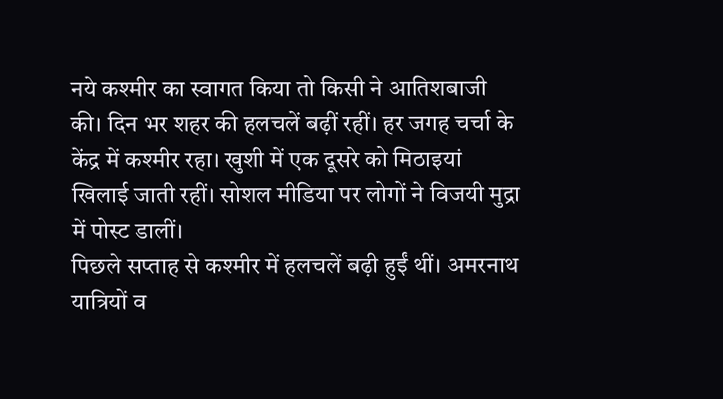नये कश्मीर का स्वागत किया तो किसी ने आतिशबाजी की। दिन भर शहर की हलचलें बढ़ीं रहीं। हर जगह चर्चा के केंद्र में कश्मीर रहा। खुशी में एक दूसरे को मिठाइयां खिलाई जाती रहीं। सोशल मीडिया पर लोगों ने विजयी मुद्रा में पोस्ट डालीं।
पिछले सप्ताह से कश्मीर में हलचलें बढ़ी हुईं थीं। अमरनाथ यात्रियों व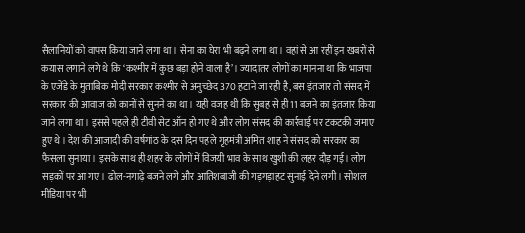सैलानियों को वापस किया जाने लगा था। सेना का घेरा भी बढ़ने लगा था। वहां से आ रहीं इन खबरों से कयास लगाने लगे थे कि ‘कश्मीर में कुछ बड़ा होने वाला है’। ज्यादातर लोगों का मानना था कि भाजपा के एजेंडे के मुताबिक मोदी सरकार कश्मीर से अनुच्छेद 370 हटाने जा रही है, बस इंतजार तो संसद में सरकार की आवाज को कानों से सुनने का था। यही वजह थी कि सुबह से ही 11 बजने का इंतजार किया जाने लगा था। इससे पहले ही टीवी सेट ऑन हो गए थे और लोग संसद की कार्रवाई पर टकटकी जमाए हुए थे। देश की आजादी की वर्षगांठ के दस दिन पहले गृहमंत्री अमित शाह ने संसद को सरकार का फैसला सुनाया। इसके साथ ही शहर के लोगों में विजयी भाव के साथ खुशी की लहर दौड़ गई। लोग सड़कों पर आ गए। ढोल-नगाढ़े बजने लगे और आतिशबाजी की गड़गड़ाहट सुनाई देने लगी। सोशल मीडिया पर भी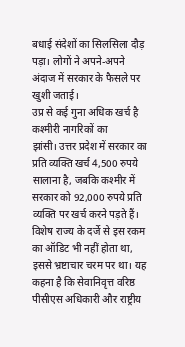बधाई संदेशों का सिलसिला दौड़ पड़ा। लोगों ने अपने-अपने अंदाज में सरकार के फैसले पर खुशी जताई।
उप्र से कई गुना अधिक खर्च है कश्मीरी नागरिकों का
झांसी। उत्तर प्रदेश में सरकार का प्रति व्यक्ति खर्च 4,500 रुपये सालाना है, जबकि कश्मीर में सरकार को 92,000 रुपये प्रति व्यक्ति पर खर्च करने पड़ते हैं। विशेष राज्य के दर्जे से इस रकम का ऑडिट भी नहीं होता था, इससे भ्रष्टाचार चरम पर था। यह कहना है कि सेवानिवृत्त वरिष्ठ पीसीएस अधिकारी और राष्ट्रीय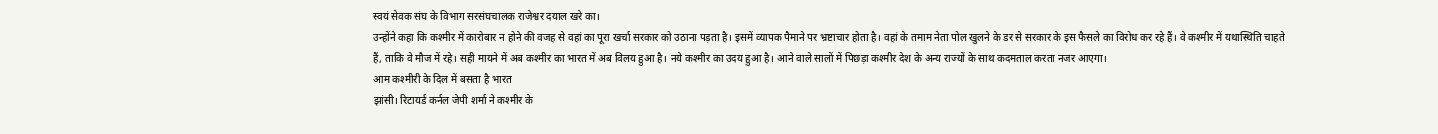स्वयं सेवक संघ के विभाग सरसंघचालक राजेश्वर दयाल खरे का।
उन्होंने कहा कि कश्मीर में कारोबार न होने की वजह से वहां का पूरा खर्चा सरकार को उठाना पड़ता है। इसमें व्यापक पैमाने पर भ्रष्टाचार होता है। वहां के तमाम नेता पोल खुलने के डर से सरकार के इस फैसले का विरोध कर रहे हैं। वे कश्मीर में यथास्थिति चाहते हैं, ताकि वे मौज में रहे। सही मायने में अब कश्मीर का भारत में अब विलय हुआ है। नये कश्मीर का उदय हुआ है। आने वाले सालों में पिछड़ा कश्मीर देश के अन्य राज्यों के साथ कदमताल करता नजर आएगा।
आम कश्मीरी के दिल में बसता है भारत
झांसी। रिटायर्ड कर्नल जेपी शर्मा ने कश्मीर के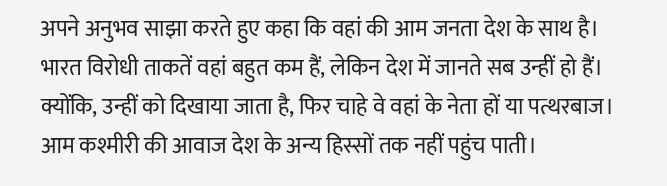अपने अनुभव साझा करते हुए कहा कि वहां की आम जनता देश के साथ है। भारत विरोधी ताकतें वहां बहुत कम हैं, लेकिन देश में जानते सब उन्हीं हो हैं। क्योंकि, उन्हीं को दिखाया जाता है, फिर चाहे वे वहां के नेता हों या पत्थरबाज। आम कश्मीरी की आवाज देश के अन्य हिस्सों तक नहीं पहुंच पाती।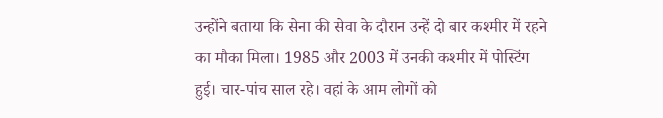उन्होंने बताया कि सेना की सेवा के दौरान उन्हें दो बार कश्मीर में रहने का मौका मिला। 1985 और 2003 में उनकी कश्मीर में पोस्टिंग हुई। चार-पांच साल रहे। वहां के आम लोगों को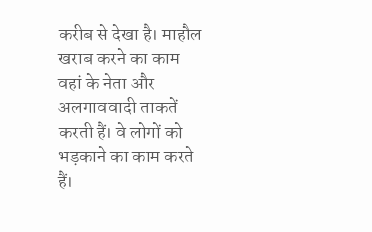करीब से देखा है। माहौल खराब करने का काम वहां के नेता और अलगाववादी ताकतें करती हैं। वे लोगों को भड़काने का काम करते हैं।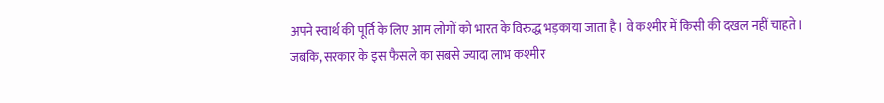अपने स्वार्थ की पूर्ति के लिए आम लोगों को भारत के विरुद्ध भड़काया जाता है। वे कश्मीर में किसी की दखल नहीं चाहते। जबकि, सरकार के इस फैसले का सबसे ज्यादा लाभ कश्मीर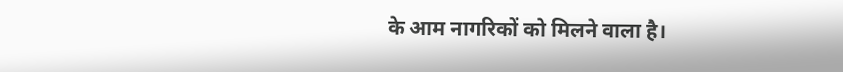के आम नागरिकों को मिलने वाला है।